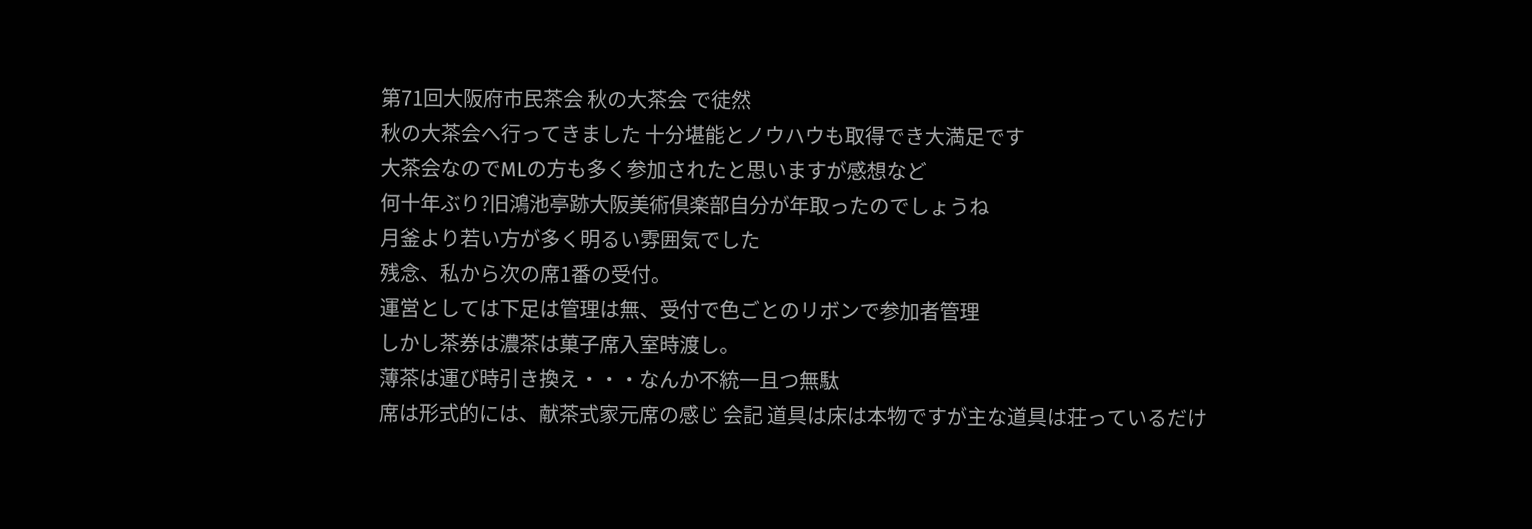第71回大阪府市民茶会 秋の大茶会 で徒然
秋の大茶会へ行ってきました 十分堪能とノウハウも取得でき大満足です
大茶会なのでMLの方も多く参加されたと思いますが感想など
何十年ぶり?旧鴻池亭跡大阪美術倶楽部自分が年取ったのでしょうね
月釜より若い方が多く明るい雰囲気でした
残念、私から次の席1番の受付。
運営としては下足は管理は無、受付で色ごとのリボンで参加者管理
しかし茶券は濃茶は菓子席入室時渡し。
薄茶は運び時引き換え・・・なんか不統一且つ無駄
席は形式的には、献茶式家元席の感じ 会記 道具は床は本物ですが主な道具は荘っているだけ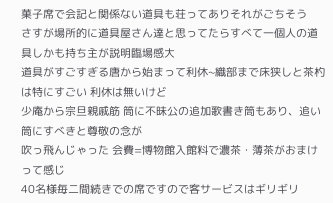菓子席で会記と関係ない道具も荘ってありそれがごちそう
さすが場所的に道具屋さん達と思ってたらすべて一個人の道具しかも持ち主が説明臨場感大
道具がすごすぎる唐から始まって利休~織部まで床狭しと茶杓は特にすごい 利休は無いけど
少庵から宗旦親戚筋 筒に不昧公の追加歌書き筒もあり、追い筒にすべきと尊敬の念が
吹っ飛んじゃった 会費=博物館入館料で濃茶・薄茶がおまけって感じ
40名様毎二間続きでの席ですので客サービスはギリギリ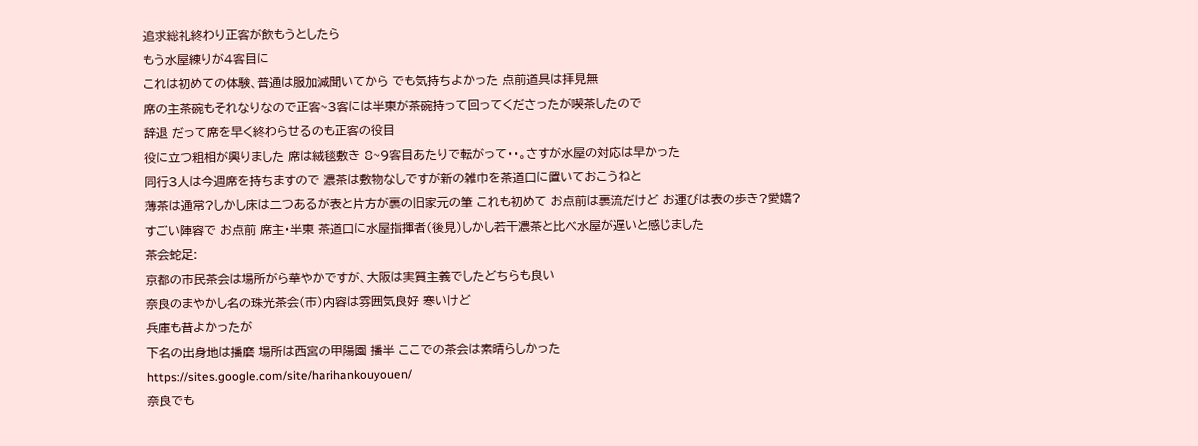追求総礼終わり正客が飲もうとしたら
もう水屋練りが4客目に
これは初めての体験、普通は服加減聞いてから でも気持ちよかった 点前道具は拝見無
席の主茶碗もそれなりなので正客~3客には半東が茶碗持って回ってくださったが喫茶したので
辞退 だって席を早く終わらせるのも正客の役目
役に立つ粗相が興りました 席は絨毯敷き 8~9客目あたりで転がって・・。さすが水屋の対応は早かった
同行3人は今週席を持ちますので 濃茶は敷物なしですが新の雑巾を茶道口に置いておこうねと
薄茶は通常?しかし床は二つあるが表と片方が裏の旧家元の筆 これも初めて お点前は裏流だけど お運びは表の歩き?愛嬌?
すごい陣容で お点前 席主・半東 茶道口に水屋指揮者(後見)しかし若干濃茶と比べ水屋が遅いと感じました
茶会蛇足:
京都の市民茶会は場所がら華やかですが、大阪は実質主義でしたどちらも良い
奈良のまやかし名の珠光茶会(市)内容は雰囲気良好 寒いけど
兵庫も昔よかったが
下名の出身地は播磨 場所は西宮の甲陽園 播半 ここでの茶会は素晴らしかった
https://sites.google.com/site/harihankouyouen/
奈良でも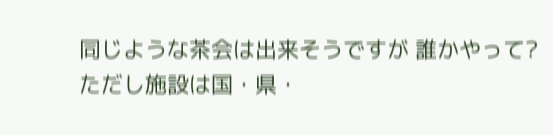同じような茶会は出来そうですが 誰かやって?
ただし施設は国・県・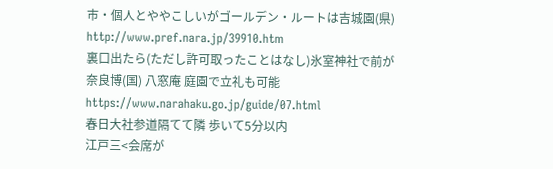市・個人とややこしいがゴールデン・ルートは吉城園(県)
http://www.pref.nara.jp/39910.htm
裏口出たら(ただし許可取ったことはなし)氷室神社で前が
奈良博(国) 八窓庵 庭園で立礼も可能
https://www.narahaku.go.jp/guide/07.html
春日大社参道隔てて隣 歩いて5分以内
江戸三<会席が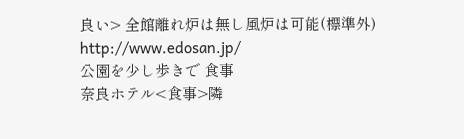良い> 全館離れ炉は無し風炉は可能(標準外)
http://www.edosan.jp/
公園を少し歩きで 食事
奈良ホテル<食事>隣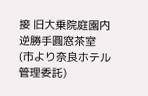接 旧大乗院庭園内 逆勝手圓窓茶室 (市より奈良ホテル管理委託)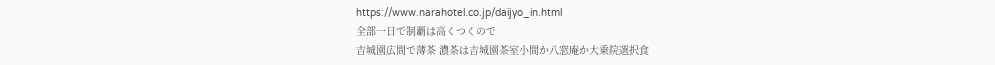https://www.narahotel.co.jp/daijyo_in.html
全部一日で制覇は高くつくので
吉城園広間で薄茶 濃茶は吉城園茶室小間か八窓庵か大乗院選択食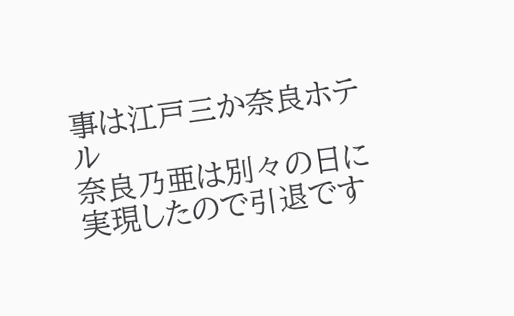事は江戸三か奈良ホテル
奈良乃亜は別々の日に実現したので引退です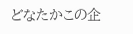どなたかこの企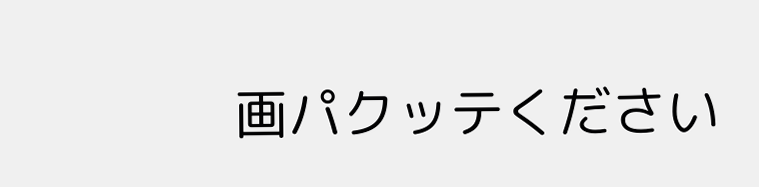画パクッテください